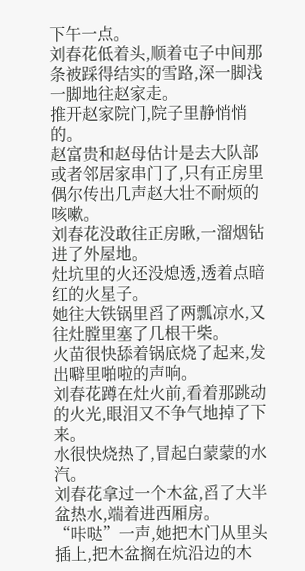下午一点。
刘春花低着头,顺着屯子中间那条被踩得结实的雪路,深一脚浅一脚地往赵家走。
推开赵家院门,院子里静悄悄的。
赵富贵和赵母估计是去大队部或者邻居家串门了,只有正房里偶尔传出几声赵大壮不耐烦的咳嗽。
刘春花没敢往正房瞅,一溜烟钻进了外屋地。
灶坑里的火还没熄透,透着点暗红的火星子。
她往大铁锅里舀了两瓢凉水,又往灶膛里塞了几根干柴。
火苗很快舔着锅底烧了起来,发出噼里啪啦的声响。
刘春花蹲在灶火前,看着那跳动的火光,眼泪又不争气地掉了下来。
水很快烧热了,冒起白蒙蒙的水汽。
刘春花拿过一个木盆,舀了大半盆热水,端着进西厢房。
“咔哒”一声,她把木门从里头插上,把木盆搁在炕沿边的木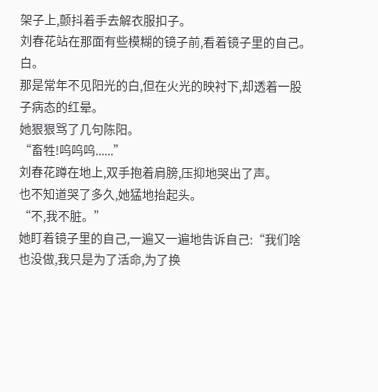架子上,颤抖着手去解衣服扣子。
刘春花站在那面有些模糊的镜子前,看着镜子里的自己。
白。
那是常年不见阳光的白,但在火光的映衬下,却透着一股子病态的红晕。
她狠狠骂了几句陈阳。
“畜牲!呜呜呜......”
刘春花蹲在地上,双手抱着肩膀,压抑地哭出了声。
也不知道哭了多久,她猛地抬起头。
“不,我不脏。”
她盯着镜子里的自己,一遍又一遍地告诉自己:“我们啥也没做,我只是为了活命,为了换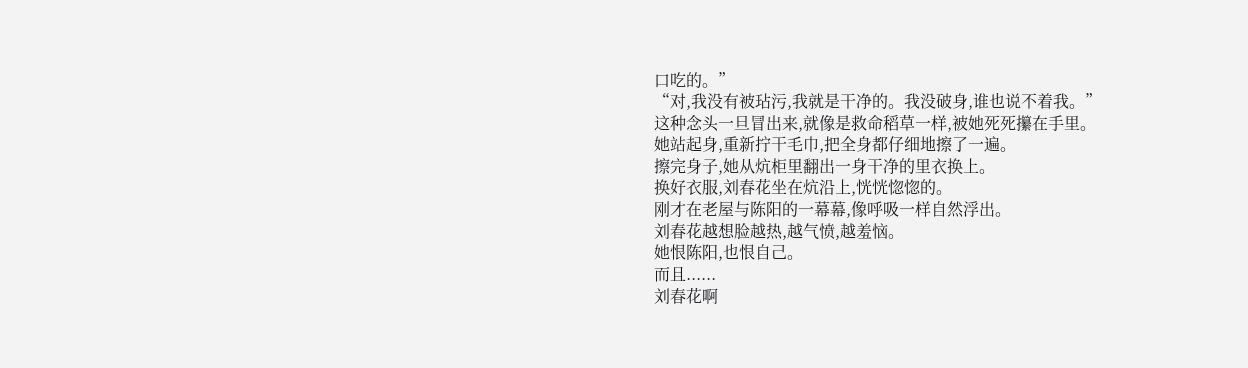口吃的。”
“对,我没有被玷污,我就是干净的。我没破身,谁也说不着我。”
这种念头一旦冒出来,就像是救命稻草一样,被她死死攥在手里。
她站起身,重新拧干毛巾,把全身都仔细地擦了一遍。
擦完身子,她从炕柜里翻出一身干净的里衣换上。
换好衣服,刘春花坐在炕沿上,恍恍惚惚的。
刚才在老屋与陈阳的一幕幕,像呼吸一样自然浮出。
刘春花越想脸越热,越气愤,越羞恼。
她恨陈阳,也恨自己。
而且......
刘春花啊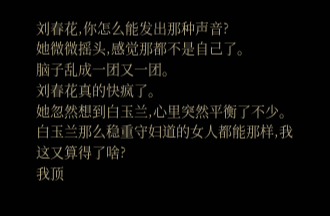刘春花,你怎么能发出那种声音?
她微微摇头,感觉那都不是自己了。
脑子乱成一团又一团。
刘春花真的快疯了。
她忽然想到白玉兰,心里突然平衡了不少。
白玉兰那么稳重守妇道的女人都能那样,我这又算得了啥?
我顶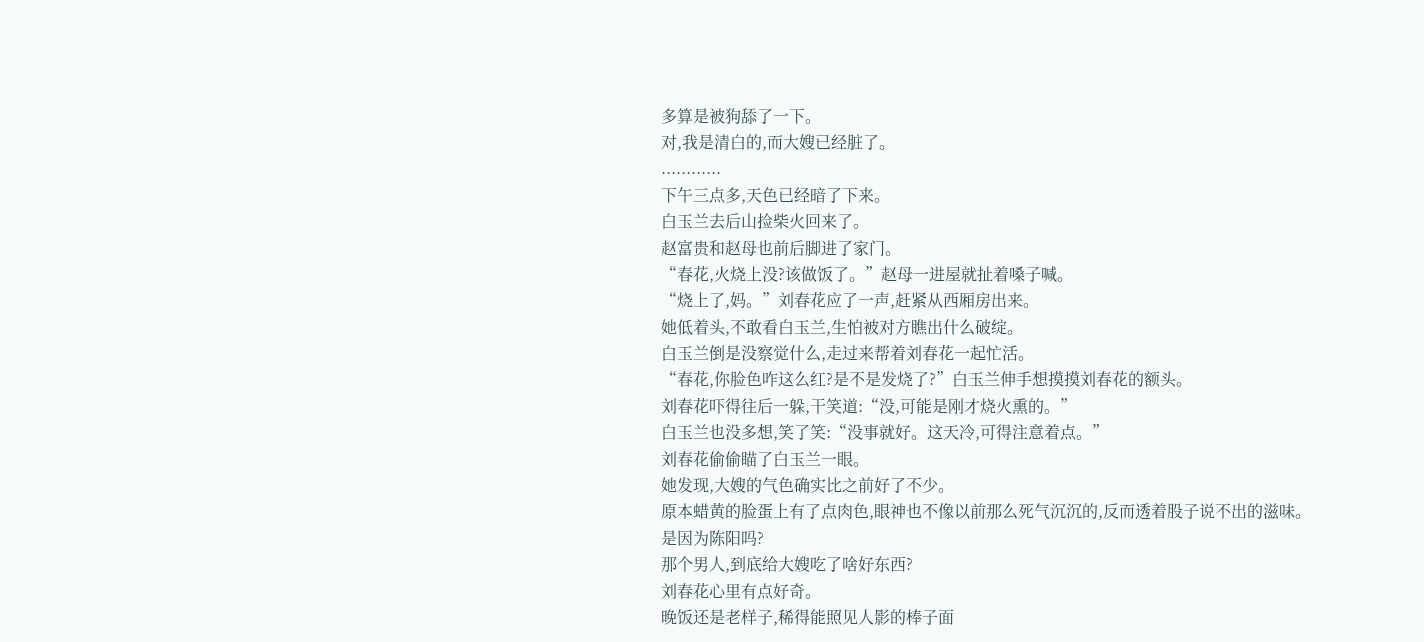多算是被狗舔了一下。
对,我是清白的,而大嫂已经脏了。
............
下午三点多,天色已经暗了下来。
白玉兰去后山捡柴火回来了。
赵富贵和赵母也前后脚进了家门。
“春花,火烧上没?该做饭了。”赵母一进屋就扯着嗓子喊。
“烧上了,妈。”刘春花应了一声,赶紧从西厢房出来。
她低着头,不敢看白玉兰,生怕被对方瞧出什么破绽。
白玉兰倒是没察觉什么,走过来帮着刘春花一起忙活。
“春花,你脸色咋这么红?是不是发烧了?”白玉兰伸手想摸摸刘春花的额头。
刘春花吓得往后一躲,干笑道:“没,可能是刚才烧火熏的。”
白玉兰也没多想,笑了笑:“没事就好。这天冷,可得注意着点。”
刘春花偷偷瞄了白玉兰一眼。
她发现,大嫂的气色确实比之前好了不少。
原本蜡黄的脸蛋上有了点肉色,眼神也不像以前那么死气沉沉的,反而透着股子说不出的滋味。
是因为陈阳吗?
那个男人,到底给大嫂吃了啥好东西?
刘春花心里有点好奇。
晚饭还是老样子,稀得能照见人影的棒子面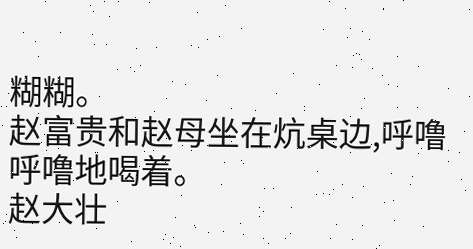糊糊。
赵富贵和赵母坐在炕桌边,呼噜呼噜地喝着。
赵大壮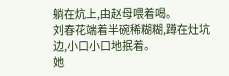躺在炕上,由赵母喂着喝。
刘春花端着半碗稀糊糊,蹲在灶坑边,小口小口地抿着。
她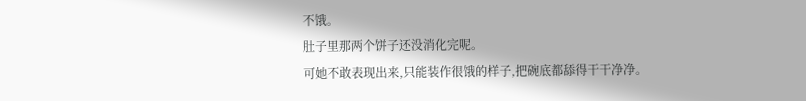不饿。
肚子里那两个饼子还没消化完呢。
可她不敢表现出来,只能装作很饿的样子,把碗底都舔得干干净净。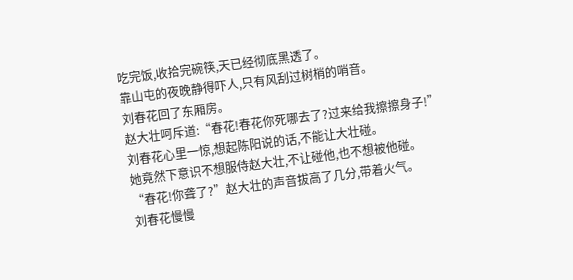吃完饭,收拾完碗筷,天已经彻底黑透了。
靠山屯的夜晚静得吓人,只有风刮过树梢的哨音。
刘春花回了东厢房。
赵大壮呵斥道:“春花!春花你死哪去了?过来给我擦擦身子!”
刘春花心里一惊,想起陈阳说的话,不能让大壮碰。
她竟然下意识不想服侍赵大壮,不让碰他,也不想被他碰。
“春花!你聋了?”赵大壮的声音拔高了几分,带着火气。
刘春花慢慢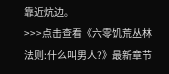靠近炕边。
>>>点击查看《六零饥荒丛林法则:什么叫男人?》最新章节